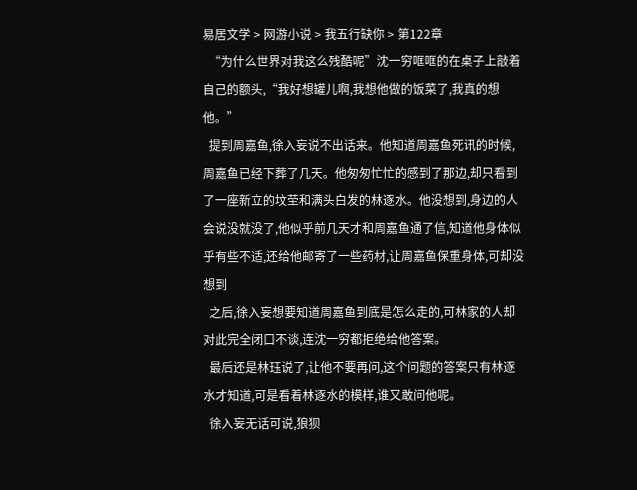易居文学 > 网游小说 > 我五行缺你 > 第122章
  “为什么世界对我这么残酷呢”沈一穷哐哐的在桌子上敲着自己的额头,“我好想罐儿啊,我想他做的饭菜了,我真的想他。”
  提到周嘉鱼,徐入妄说不出话来。他知道周嘉鱼死讯的时候,周嘉鱼已经下葬了几天。他匆匆忙忙的感到了那边,却只看到了一座新立的坟茔和满头白发的林逐水。他没想到,身边的人会说没就没了,他似乎前几天才和周嘉鱼通了信,知道他身体似乎有些不适,还给他邮寄了一些药材,让周嘉鱼保重身体,可却没想到
  之后,徐入妄想要知道周嘉鱼到底是怎么走的,可林家的人却对此完全闭口不谈,连沈一穷都拒绝给他答案。
  最后还是林珏说了,让他不要再问,这个问题的答案只有林逐水才知道,可是看着林逐水的模样,谁又敢问他呢。
  徐入妄无话可说,狼狈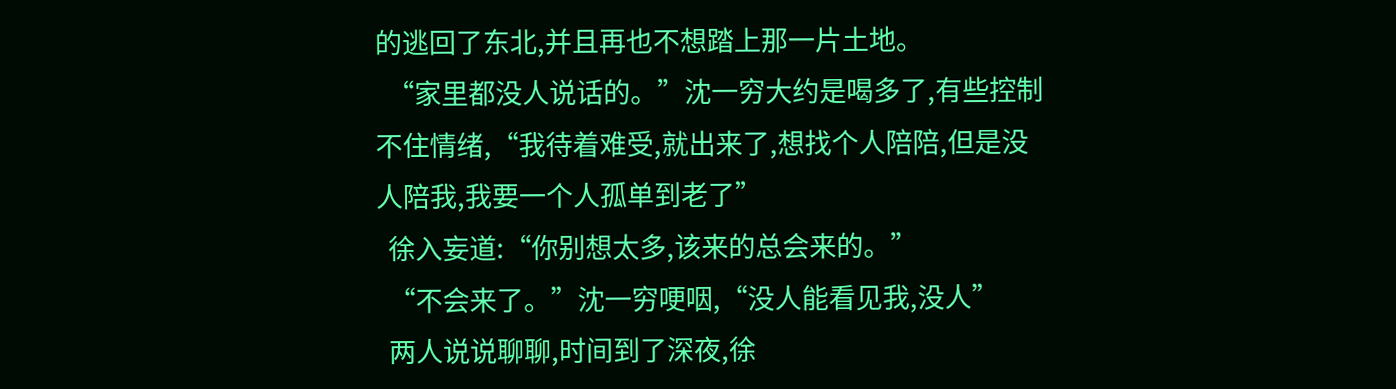的逃回了东北,并且再也不想踏上那一片土地。
  “家里都没人说话的。”沈一穷大约是喝多了,有些控制不住情绪,“我待着难受,就出来了,想找个人陪陪,但是没人陪我,我要一个人孤单到老了”
  徐入妄道:“你别想太多,该来的总会来的。”
  “不会来了。”沈一穷哽咽,“没人能看见我,没人”
  两人说说聊聊,时间到了深夜,徐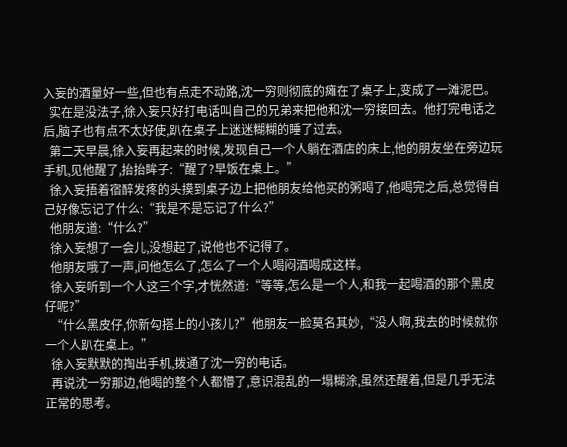入妄的酒量好一些,但也有点走不动路,沈一穷则彻底的瘫在了桌子上,变成了一滩泥巴。
  实在是没法子,徐入妄只好打电话叫自己的兄弟来把他和沈一穷接回去。他打完电话之后,脑子也有点不太好使,趴在桌子上迷迷糊糊的睡了过去。
  第二天早晨,徐入妄再起来的时候,发现自己一个人躺在酒店的床上,他的朋友坐在旁边玩手机,见他醒了,抬抬眸子:“醒了?早饭在桌上。”
  徐入妄捂着宿醉发疼的头摸到桌子边上把他朋友给他买的粥喝了,他喝完之后,总觉得自己好像忘记了什么:“我是不是忘记了什么?”
  他朋友道:“什么?”
  徐入妄想了一会儿,没想起了,说他也不记得了。
  他朋友哦了一声,问他怎么了,怎么了一个人喝闷酒喝成这样。
  徐入妄听到一个人这三个字,才恍然道:“等等,怎么是一个人,和我一起喝酒的那个黑皮仔呢?”
  “什么黑皮仔,你新勾搭上的小孩儿?”他朋友一脸莫名其妙,“没人啊,我去的时候就你一个人趴在桌上。”
  徐入妄默默的掏出手机,拨通了沈一穷的电话。
  再说沈一穷那边,他喝的整个人都懵了,意识混乱的一塌糊涂,虽然还醒着,但是几乎无法正常的思考。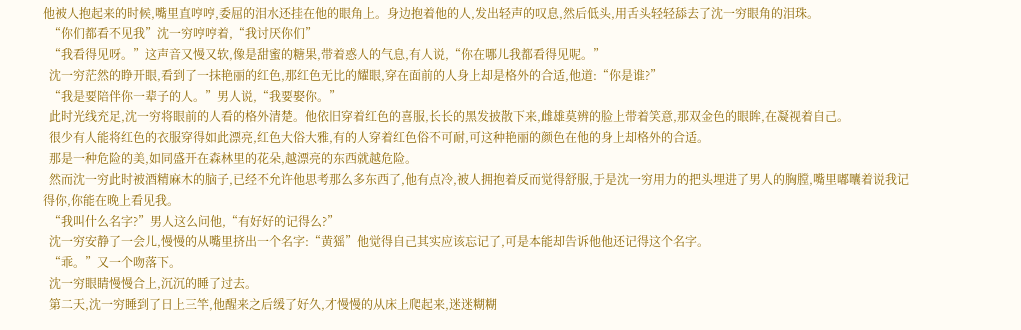他被人抱起来的时候,嘴里直哼哼,委屈的泪水还挂在他的眼角上。身边抱着他的人,发出轻声的叹息,然后低头,用舌头轻轻舔去了沈一穷眼角的泪珠。
  “你们都看不见我”沈一穷哼哼着,“我讨厌你们”
  “我看得见呀。”这声音又慢又软,像是甜蜜的糖果,带着惑人的气息,有人说,“你在哪儿我都看得见呢。”
  沈一穷茫然的睁开眼,看到了一抹艳丽的红色,那红色无比的耀眼,穿在面前的人身上却是格外的合适,他道:“你是谁?”
  “我是要陪伴你一辈子的人。”男人说,“我要娶你。”
  此时光线充足,沈一穷将眼前的人看的格外清楚。他依旧穿着红色的喜服,长长的黑发披散下来,雌雄莫辨的脸上带着笑意,那双金色的眼眸,在凝视着自己。
  很少有人能将红色的衣服穿得如此漂亮,红色大俗大雅,有的人穿着红色俗不可耐,可这种艳丽的颜色在他的身上却格外的合适。
  那是一种危险的美,如同盛开在森林里的花朵,越漂亮的东西就越危险。
  然而沈一穷此时被酒精麻木的脑子,已经不允许他思考那么多东西了,他有点冷,被人拥抱着反而觉得舒服,于是沈一穷用力的把头埋进了男人的胸膛,嘴里嘟囔着说我记得你,你能在晚上看见我。
  “我叫什么名字?”男人这么问他,“有好好的记得么?”
  沈一穷安静了一会儿,慢慢的从嘴里挤出一个名字:“黄猺”他觉得自己其实应该忘记了,可是本能却告诉他他还记得这个名字。
  “乖。”又一个吻落下。
  沈一穷眼睛慢慢合上,沉沉的睡了过去。
  第二天,沈一穷睡到了日上三竿,他醒来之后缓了好久,才慢慢的从床上爬起来,迷迷糊糊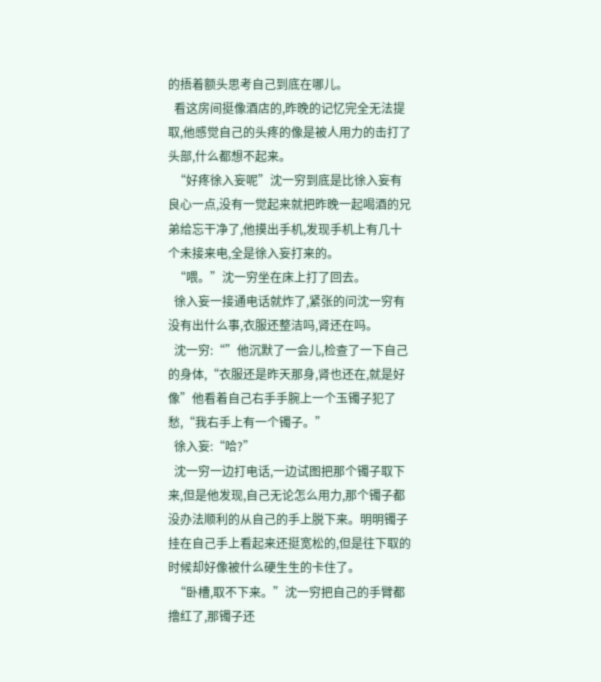的捂着额头思考自己到底在哪儿。
  看这房间挺像酒店的,昨晚的记忆完全无法提取,他感觉自己的头疼的像是被人用力的击打了头部,什么都想不起来。
  “好疼徐入妄呢”沈一穷到底是比徐入妄有良心一点,没有一觉起来就把昨晚一起喝酒的兄弟给忘干净了,他摸出手机,发现手机上有几十个未接来电,全是徐入妄打来的。
  “喂。”沈一穷坐在床上打了回去。
  徐入妄一接通电话就炸了,紧张的问沈一穷有没有出什么事,衣服还整洁吗,肾还在吗。
  沈一穷:“”他沉默了一会儿,检查了一下自己的身体,“衣服还是昨天那身,肾也还在,就是好像”他看着自己右手手腕上一个玉镯子犯了愁,“我右手上有一个镯子。”
  徐入妄:“哈?”
  沈一穷一边打电话,一边试图把那个镯子取下来,但是他发现,自己无论怎么用力,那个镯子都没办法顺利的从自己的手上脱下来。明明镯子挂在自己手上看起来还挺宽松的,但是往下取的时候却好像被什么硬生生的卡住了。
  “卧槽,取不下来。”沈一穷把自己的手臂都撸红了,那镯子还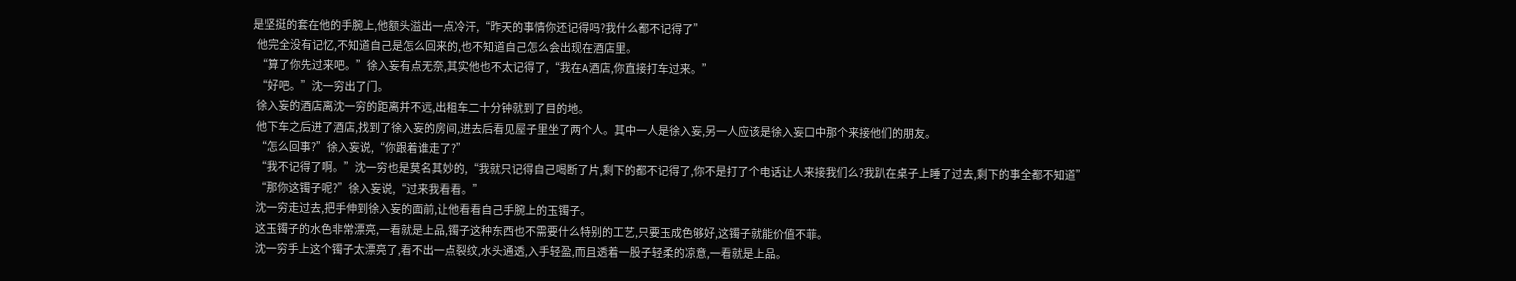是坚挺的套在他的手腕上,他额头溢出一点冷汗,“昨天的事情你还记得吗?我什么都不记得了”
  他完全没有记忆,不知道自己是怎么回来的,也不知道自己怎么会出现在酒店里。
  “算了你先过来吧。”徐入妄有点无奈,其实他也不太记得了,“我在A酒店,你直接打车过来。”
  “好吧。”沈一穷出了门。
  徐入妄的酒店离沈一穷的距离并不远,出租车二十分钟就到了目的地。
  他下车之后进了酒店,找到了徐入妄的房间,进去后看见屋子里坐了两个人。其中一人是徐入妄,另一人应该是徐入妄口中那个来接他们的朋友。
  “怎么回事?”徐入妄说,“你跟着谁走了?”
  “我不记得了啊。”沈一穷也是莫名其妙的,“我就只记得自己喝断了片,剩下的都不记得了,你不是打了个电话让人来接我们么?我趴在桌子上睡了过去,剩下的事全都不知道”
  “那你这镯子呢?”徐入妄说,“过来我看看。”
  沈一穷走过去,把手伸到徐入妄的面前,让他看看自己手腕上的玉镯子。
  这玉镯子的水色非常漂亮,一看就是上品,镯子这种东西也不需要什么特别的工艺,只要玉成色够好,这镯子就能价值不菲。
  沈一穷手上这个镯子太漂亮了,看不出一点裂纹,水头通透,入手轻盈,而且透着一股子轻柔的凉意,一看就是上品。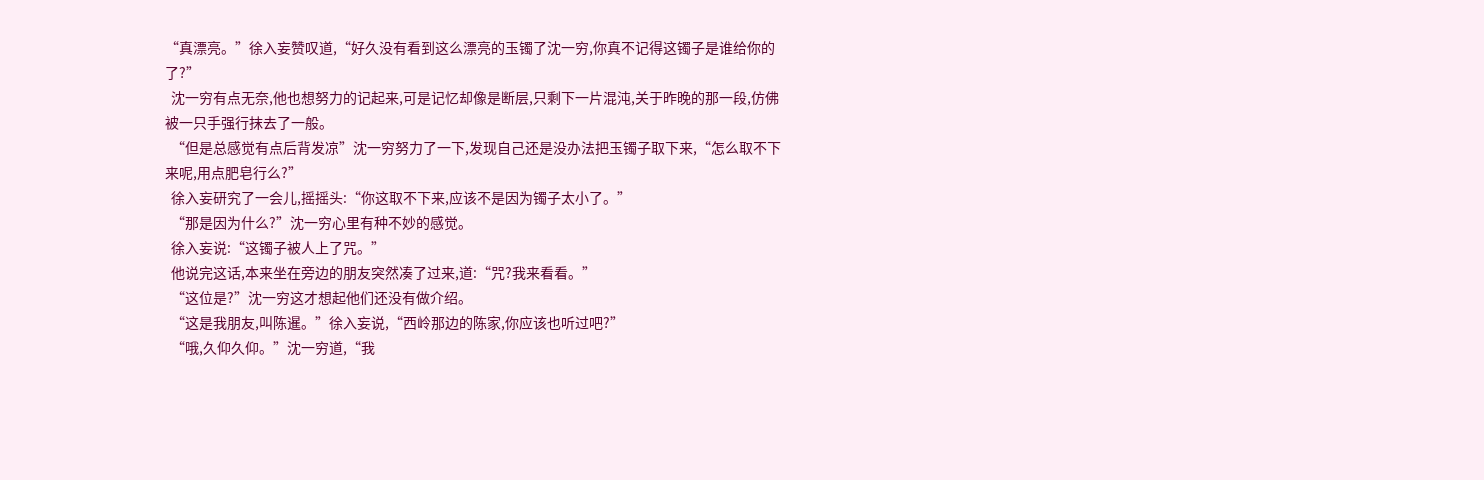“真漂亮。”徐入妄赞叹道,“好久没有看到这么漂亮的玉镯了沈一穷,你真不记得这镯子是谁给你的了?”
  沈一穷有点无奈,他也想努力的记起来,可是记忆却像是断层,只剩下一片混沌,关于昨晚的那一段,仿佛被一只手强行抹去了一般。
  “但是总感觉有点后背发凉”沈一穷努力了一下,发现自己还是没办法把玉镯子取下来,“怎么取不下来呢,用点肥皂行么?”
  徐入妄研究了一会儿,摇摇头:“你这取不下来,应该不是因为镯子太小了。”
  “那是因为什么?”沈一穷心里有种不妙的感觉。
  徐入妄说:“这镯子被人上了咒。”
  他说完这话,本来坐在旁边的朋友突然凑了过来,道:“咒?我来看看。”
  “这位是?”沈一穷这才想起他们还没有做介绍。
  “这是我朋友,叫陈暹。”徐入妄说,“西岭那边的陈家,你应该也听过吧?”
  “哦,久仰久仰。”沈一穷道,“我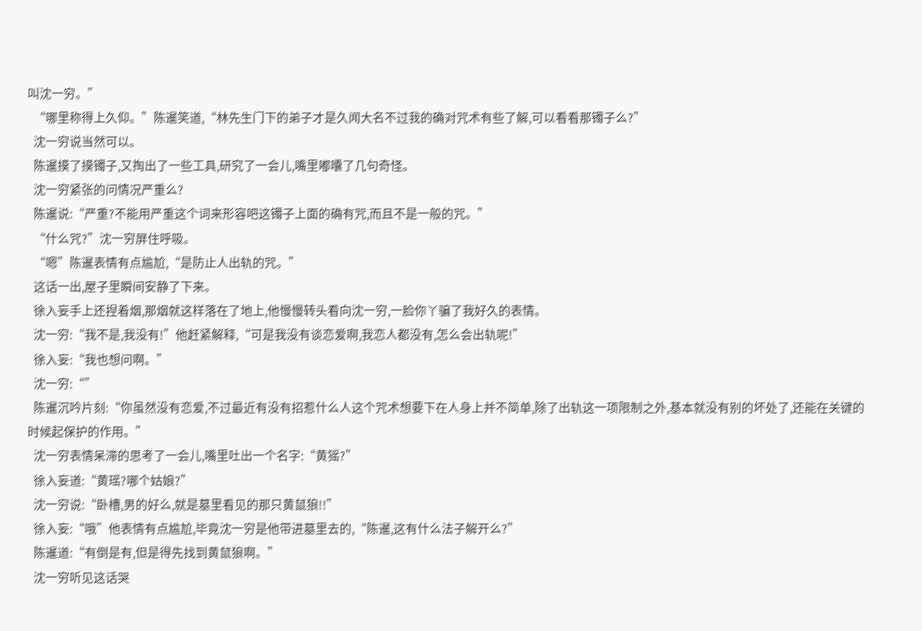叫沈一穷。”
  “哪里称得上久仰。”陈暹笑道,“林先生门下的弟子才是久闻大名不过我的确对咒术有些了解,可以看看那镯子么?”
  沈一穷说当然可以。
  陈暹摸了摸镯子,又掏出了一些工具,研究了一会儿,嘴里嘟囔了几句奇怪。
  沈一穷紧张的问情况严重么?
  陈暹说:“严重?不能用严重这个词来形容吧这镯子上面的确有咒,而且不是一般的咒。”
  “什么咒?”沈一穷屏住呼吸。
  “嗯”陈暹表情有点尴尬,“是防止人出轨的咒。”
  这话一出,屋子里瞬间安静了下来。
  徐入妄手上还捏着烟,那烟就这样落在了地上,他慢慢转头看向沈一穷,一脸你丫骗了我好久的表情。
  沈一穷:“我不是,我没有!”他赶紧解释,“可是我没有谈恋爱啊,我恋人都没有,怎么会出轨呢!”
  徐入妄:“我也想问啊。”
  沈一穷:“”
  陈暹沉吟片刻:“你虽然没有恋爱,不过最近有没有招惹什么人这个咒术想要下在人身上并不简单,除了出轨这一项限制之外,基本就没有别的坏处了,还能在关键的时候起保护的作用。”
  沈一穷表情呆滞的思考了一会儿,嘴里吐出一个名字:“黄猺?”
  徐入妄道:“黄瑶?哪个姑娘?”
  沈一穷说:“卧槽,男的好么,就是墓里看见的那只黄鼠狼!!”
  徐入妄:“哦”他表情有点尴尬,毕竟沈一穷是他带进墓里去的,“陈暹,这有什么法子解开么?”
  陈暹道:“有倒是有,但是得先找到黄鼠狼啊。”
  沈一穷听见这话哭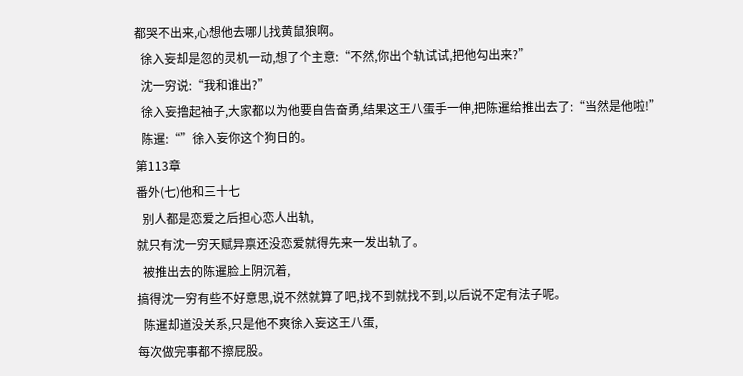都哭不出来,心想他去哪儿找黄鼠狼啊。
  徐入妄却是忽的灵机一动,想了个主意:“不然,你出个轨试试,把他勾出来?”
  沈一穷说:“我和谁出?”
  徐入妄撸起袖子,大家都以为他要自告奋勇,结果这王八蛋手一伸,把陈暹给推出去了:“当然是他啦!”
  陈暹:“”徐入妄你这个狗日的。
第113章
番外(七)他和三十七
  别人都是恋爱之后担心恋人出轨,
就只有沈一穷天赋异禀还没恋爱就得先来一发出轨了。
  被推出去的陈暹脸上阴沉着,
搞得沈一穷有些不好意思,说不然就算了吧,找不到就找不到,以后说不定有法子呢。
  陈暹却道没关系,只是他不爽徐入妄这王八蛋,
每次做完事都不擦屁股。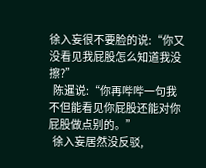徐入妄很不要脸的说:“你又没看见我屁股怎么知道我没擦?”
  陈暹说:“你再哔哔一句我不但能看见你屁股还能对你屁股做点别的。”
  徐入妄居然没反驳,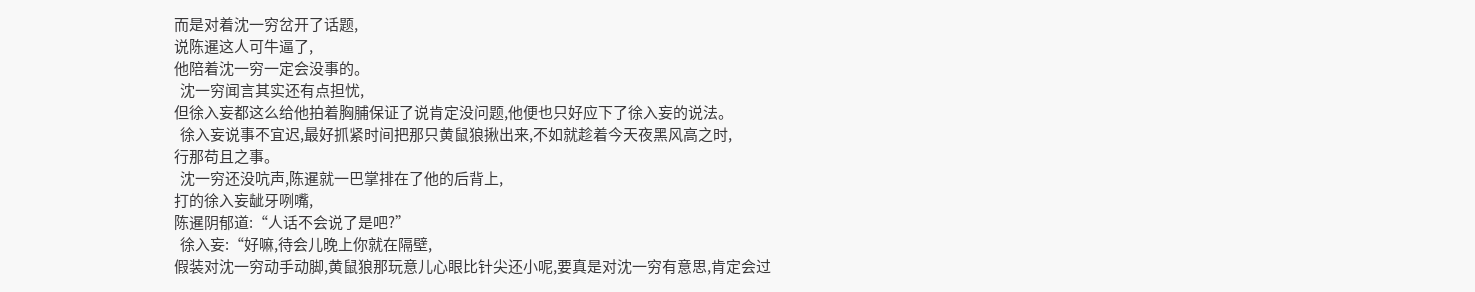而是对着沈一穷岔开了话题,
说陈暹这人可牛逼了,
他陪着沈一穷一定会没事的。
  沈一穷闻言其实还有点担忧,
但徐入妄都这么给他拍着胸脯保证了说肯定没问题,他便也只好应下了徐入妄的说法。
  徐入妄说事不宜迟,最好抓紧时间把那只黄鼠狼揪出来,不如就趁着今天夜黑风高之时,
行那苟且之事。
  沈一穷还没吭声,陈暹就一巴掌排在了他的后背上,
打的徐入妄龇牙咧嘴,
陈暹阴郁道:“人话不会说了是吧?”
  徐入妄:“好嘛,待会儿晚上你就在隔壁,
假装对沈一穷动手动脚,黄鼠狼那玩意儿心眼比针尖还小呢,要真是对沈一穷有意思,肯定会过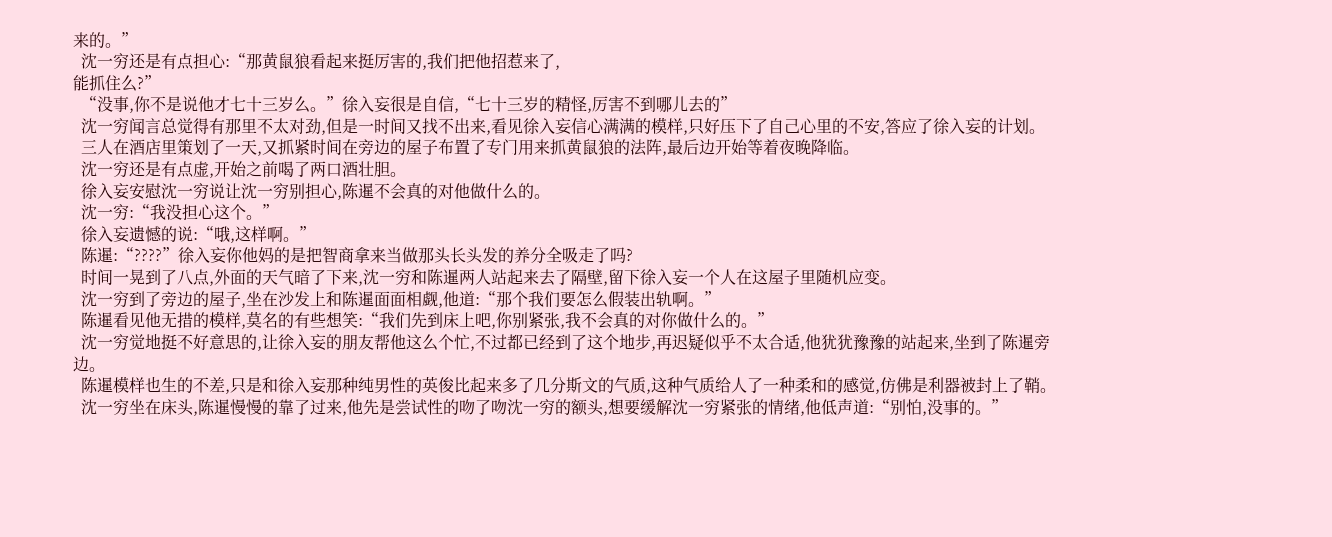来的。”
  沈一穷还是有点担心:“那黄鼠狼看起来挺厉害的,我们把他招惹来了,
能抓住么?”
  “没事,你不是说他才七十三岁么。”徐入妄很是自信,“七十三岁的精怪,厉害不到哪儿去的”
  沈一穷闻言总觉得有那里不太对劲,但是一时间又找不出来,看见徐入妄信心满满的模样,只好压下了自己心里的不安,答应了徐入妄的计划。
  三人在酒店里策划了一天,又抓紧时间在旁边的屋子布置了专门用来抓黄鼠狼的法阵,最后边开始等着夜晚降临。
  沈一穷还是有点虚,开始之前喝了两口酒壮胆。
  徐入妄安慰沈一穷说让沈一穷别担心,陈暹不会真的对他做什么的。
  沈一穷:“我没担心这个。”
  徐入妄遗憾的说:“哦,这样啊。”
  陈暹:“????”徐入妄你他妈的是把智商拿来当做那头长头发的养分全吸走了吗?
  时间一晃到了八点,外面的天气暗了下来,沈一穷和陈暹两人站起来去了隔壁,留下徐入妄一个人在这屋子里随机应变。
  沈一穷到了旁边的屋子,坐在沙发上和陈暹面面相觑,他道:“那个我们要怎么假装出轨啊。”
  陈暹看见他无措的模样,莫名的有些想笑:“我们先到床上吧,你别紧张,我不会真的对你做什么的。”
  沈一穷觉地挺不好意思的,让徐入妄的朋友帮他这么个忙,不过都已经到了这个地步,再迟疑似乎不太合适,他犹犹豫豫的站起来,坐到了陈暹旁边。
  陈暹模样也生的不差,只是和徐入妄那种纯男性的英俊比起来多了几分斯文的气质,这种气质给人了一种柔和的感觉,仿佛是利器被封上了鞘。
  沈一穷坐在床头,陈暹慢慢的靠了过来,他先是尝试性的吻了吻沈一穷的额头,想要缓解沈一穷紧张的情绪,他低声道:“别怕,没事的。”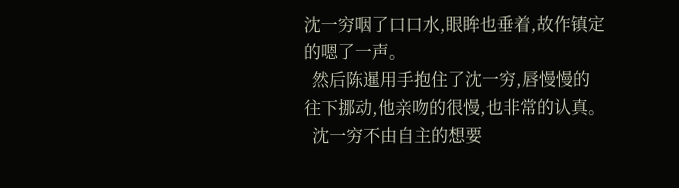沈一穷咽了口口水,眼眸也垂着,故作镇定的嗯了一声。
  然后陈暹用手抱住了沈一穷,唇慢慢的往下挪动,他亲吻的很慢,也非常的认真。
  沈一穷不由自主的想要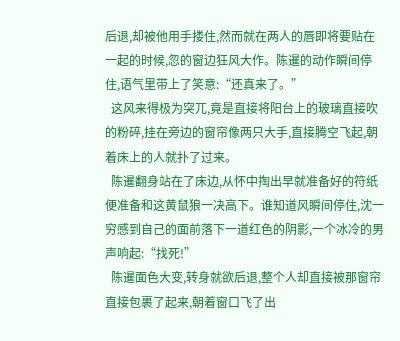后退,却被他用手搂住,然而就在两人的唇即将要贴在一起的时候,忽的窗边狂风大作。陈暹的动作瞬间停住,语气里带上了笑意:“还真来了。”
  这风来得极为突兀,竟是直接将阳台上的玻璃直接吹的粉碎,挂在旁边的窗帘像两只大手,直接腾空飞起,朝着床上的人就扑了过来。
  陈暹翻身站在了床边,从怀中掏出早就准备好的符纸便准备和这黄鼠狼一决高下。谁知道风瞬间停住,沈一穷感到自己的面前落下一道红色的阴影,一个冰冷的男声响起:“找死!”
  陈暹面色大变,转身就欲后退,整个人却直接被那窗帘直接包裹了起来,朝着窗口飞了出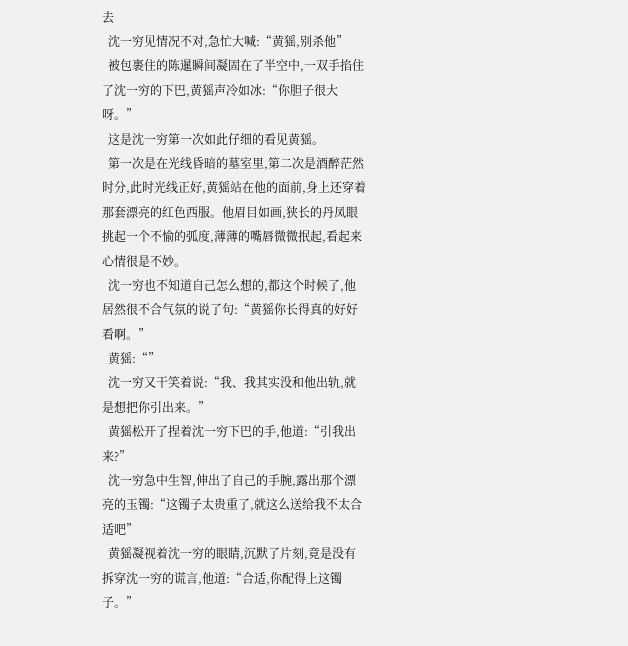去
  沈一穷见情况不对,急忙大喊:“黄猺,别杀他”
  被包裹住的陈暹瞬间凝固在了半空中,一双手掐住了沈一穷的下巴,黄猺声冷如冰:“你胆子很大呀。”
  这是沈一穷第一次如此仔细的看见黄猺。
  第一次是在光线昏暗的墓室里,第二次是酒醉茫然时分,此时光线正好,黄猺站在他的面前,身上还穿着那套漂亮的红色西服。他眉目如画,狭长的丹凤眼挑起一个不愉的弧度,薄薄的嘴唇微微抿起,看起来心情很是不妙。
  沈一穷也不知道自己怎么想的,都这个时候了,他居然很不合气氛的说了句:“黄猺你长得真的好好看啊。”
  黄猺:“”
  沈一穷又干笑着说:“我、我其实没和他出轨,就是想把你引出来。”
  黄猺松开了捏着沈一穷下巴的手,他道:“引我出来?”
  沈一穷急中生智,伸出了自己的手腕,露出那个漂亮的玉镯:“这镯子太贵重了,就这么送给我不太合适吧”
  黄猺凝视着沈一穷的眼睛,沉默了片刻,竟是没有拆穿沈一穷的谎言,他道:“合适,你配得上这镯子。”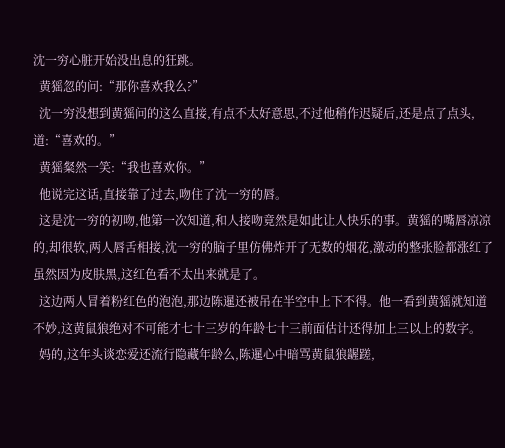沈一穷心脏开始没出息的狂跳。
  黄猺忽的问:“那你喜欢我么?”
  沈一穷没想到黄猺问的这么直接,有点不太好意思,不过他稍作迟疑后,还是点了点头,道:“喜欢的。”
  黄猺粲然一笑:“我也喜欢你。”
  他说完这话,直接靠了过去,吻住了沈一穷的唇。
  这是沈一穷的初吻,他第一次知道,和人接吻竟然是如此让人快乐的事。黄猺的嘴唇凉凉的,却很软,两人唇舌相接,沈一穷的脑子里仿佛炸开了无数的烟花,激动的整张脸都涨红了虽然因为皮肤黑,这红色看不太出来就是了。
  这边两人冒着粉红色的泡泡,那边陈暹还被吊在半空中上下不得。他一看到黄猺就知道不妙,这黄鼠狼绝对不可能才七十三岁的年龄七十三前面估计还得加上三以上的数字。
  妈的,这年头谈恋爱还流行隐藏年龄么,陈暹心中暗骂黄鼠狼龌蹉,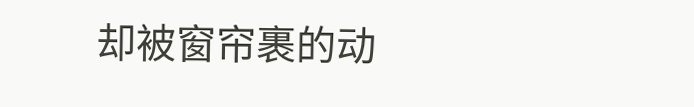却被窗帘裹的动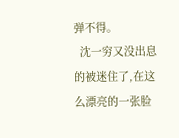弹不得。
  沈一穷又没出息的被迷住了,在这么漂亮的一张脸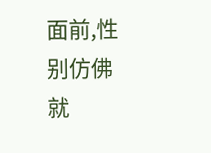面前,性别仿佛就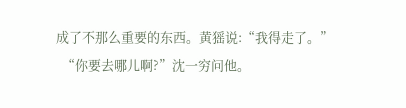成了不那么重要的东西。黄猺说:“我得走了。”
  “你要去哪儿啊?”沈一穷问他。